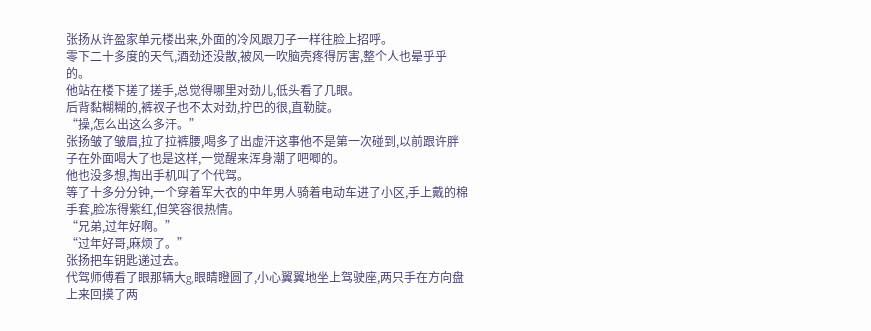张扬从许盈家单元楼出来,外面的冷风跟刀子一样往脸上招呼。
零下二十多度的天气,酒劲还没散,被风一吹脑壳疼得厉害,整个人也晕乎乎的。
他站在楼下搓了搓手,总觉得哪里对劲儿,低头看了几眼。
后背黏糊糊的,裤衩子也不太对劲,拧巴的很,直勒腚。
“操,怎么出这么多汗。”
张扬皱了皱眉,拉了拉裤腰,喝多了出虚汗这事他不是第一次碰到,以前跟许胖子在外面喝大了也是这样,一觉醒来浑身潮了吧唧的。
他也没多想,掏出手机叫了个代驾。
等了十多分分钟,一个穿着军大衣的中年男人骑着电动车进了小区,手上戴的棉手套,脸冻得紫红,但笑容很热情。
“兄弟,过年好啊。”
“过年好哥,麻烦了。”
张扬把车钥匙递过去。
代驾师傅看了眼那辆大g,眼睛瞪圆了,小心翼翼地坐上驾驶座,两只手在方向盘上来回摸了两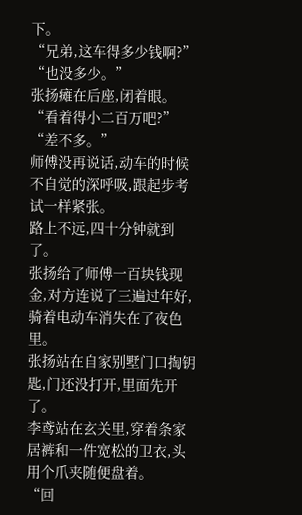下。
“兄弟,这车得多少钱啊?”
“也没多少。”
张扬瘫在后座,闭着眼。
“看着得小二百万吧?”
“差不多。”
师傅没再说话,动车的时候不自觉的深呼吸,跟起步考试一样紧张。
路上不远,四十分钟就到了。
张扬给了师傅一百块钱现金,对方连说了三遍过年好,骑着电动车消失在了夜色里。
张扬站在自家别墅门口掏钥匙,门还没打开,里面先开了。
李鸢站在玄关里,穿着条家居裤和一件宽松的卫衣,头用个爪夹随便盘着。
“回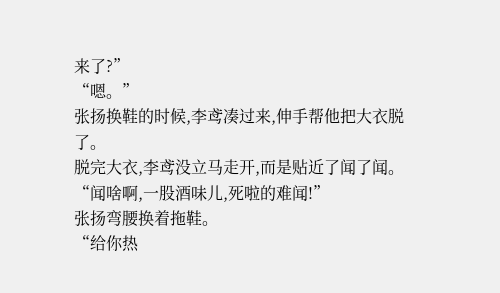来了?”
“嗯。”
张扬换鞋的时候,李鸢凑过来,伸手帮他把大衣脱了。
脱完大衣,李鸢没立马走开,而是贴近了闻了闻。
“闻啥啊,一股酒味儿,死啦的难闻!”
张扬弯腰换着拖鞋。
“给你热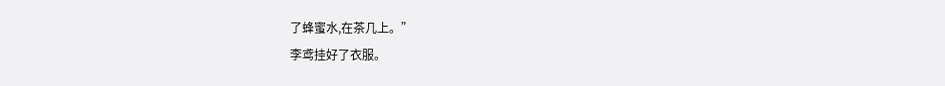了蜂蜜水,在茶几上。”
李鸢挂好了衣服。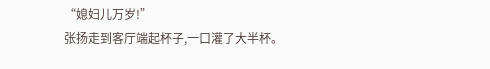“媳妇儿万岁!”
张扬走到客厅端起杯子,一口灌了大半杯。